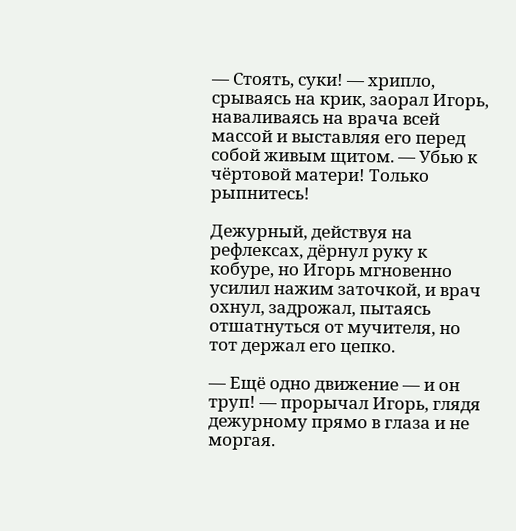— Стоять, суки! — хрипло, срываясь на крик, заорал Игорь, наваливаясь на врача всей массой и выставляя его перед собой живым щитом. — Убью к чёртовой матери! Только рыпнитесь!

Дежурный, действуя на рефлексах, дёрнул руку к кобуре, но Игорь мгновенно усилил нажим заточкой, и врач охнул, задрожал, пытаясь отшатнуться от мучителя, но тот держал его цепко.

— Ещё одно движение — и он труп! — прорычал Игорь, глядя дежурному прямо в глаза и не моргая.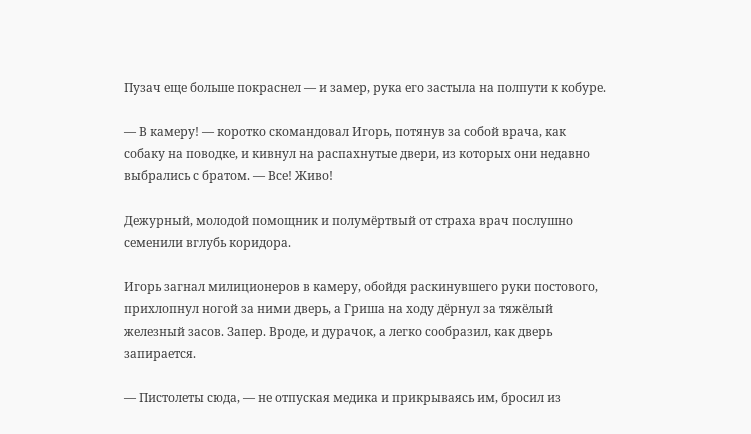Пузач еще больше покраснел — и замер, рука его застыла на полпути к кобуре.

— В камеру! — коротко скомандовал Игорь, потянув за собой врача, как собаку на поводке, и кивнул на распахнутые двери, из которых они недавно выбрались с братом. — Все! Живо!

Дежурный, молодой помощник и полумёртвый от страха врач послушно семенили вглубь коридора.

Игорь загнал милиционеров в камеру, обойдя раскинувшего руки постового, прихлопнул ногой за ними дверь, а Гриша на ходу дёрнул за тяжёлый железный засов. Запер. Вроде, и дурачок, а легко сообразил, как дверь запирается.

— Пистолеты сюда, — не отпуская медика и прикрываясь им, бросил из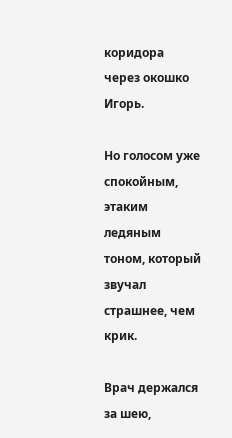коридора через окошко Игорь.

Но голосом уже спокойным, этаким ледяным тоном, который звучал страшнее, чем крик.

Врач держался за шею,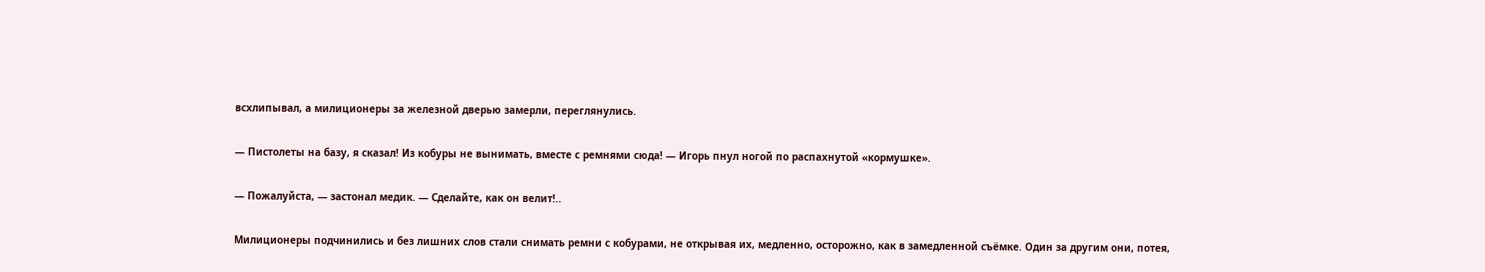всхлипывал, а милиционеры за железной дверью замерли, переглянулись.

— Пистолеты на базу, я сказал! Из кобуры не вынимать, вместе с ремнями сюда! — Игорь пнул ногой по распахнутой «кормушке».

— Пожалуйста, — застонал медик. — Сделайте, как он велит!..

Милиционеры подчинились и без лишних слов стали снимать ремни с кобурами, не открывая их, медленно, осторожно, как в замедленной съёмке. Один за другим они, потея,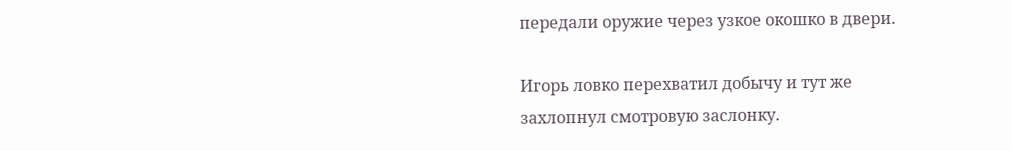передали оружие через узкое окошко в двери.

Игорь ловко перехватил добычу и тут же захлопнул смотровую заслонку.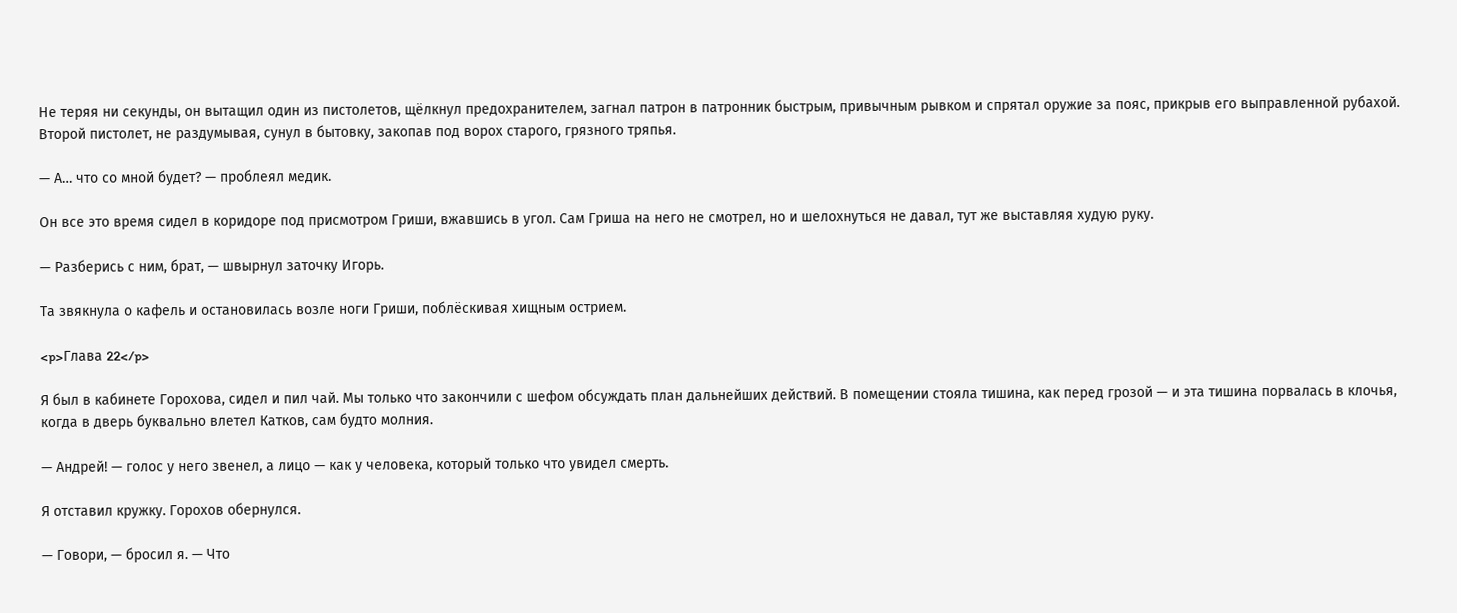Не теряя ни секунды, он вытащил один из пистолетов, щёлкнул предохранителем, загнал патрон в патронник быстрым, привычным рывком и спрятал оружие за пояс, прикрыв его выправленной рубахой. Второй пистолет, не раздумывая, сунул в бытовку, закопав под ворох старого, грязного тряпья.

— А… что со мной будет? — проблеял медик.

Он все это время сидел в коридоре под присмотром Гриши, вжавшись в угол. Сам Гриша на него не смотрел, но и шелохнуться не давал, тут же выставляя худую руку.

— Разберись с ним, брат, — швырнул заточку Игорь.

Та звякнула о кафель и остановилась возле ноги Гриши, поблёскивая хищным острием.

<p>Глава 22</p>

Я был в кабинете Горохова, сидел и пил чай. Мы только что закончили с шефом обсуждать план дальнейших действий. В помещении стояла тишина, как перед грозой — и эта тишина порвалась в клочья, когда в дверь буквально влетел Катков, сам будто молния.

— Андрей! — голос у него звенел, а лицо — как у человека, который только что увидел смерть.

Я отставил кружку. Горохов обернулся.

— Говори, — бросил я. — Что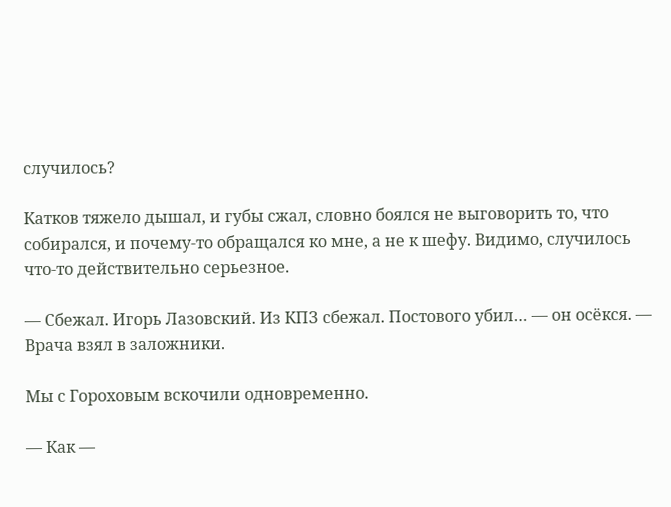случилось?

Катков тяжело дышал, и губы сжал, словно боялся не выговорить то, что собирался, и почему-то обращался ко мне, а не к шефу. Видимо, случилось что-то действительно серьезное.

— Сбежал. Игорь Лазовский. Из КПЗ сбежал. Постового убил… — он осёкся. — Врача взял в заложники.

Мы с Гороховым вскочили одновременно.

— Как —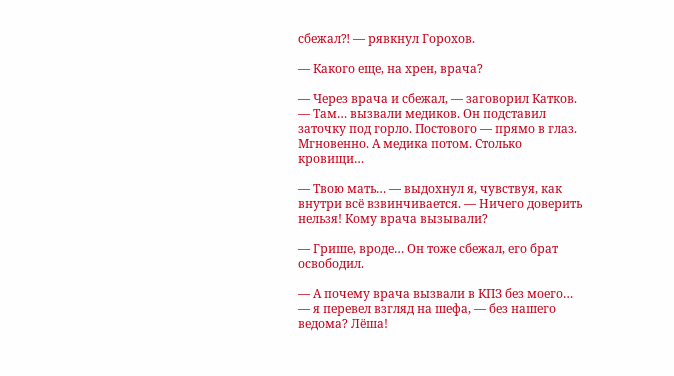сбежал⁈ — рявкнул Горохов.

— Какого еще, на хрен, врача?

— Через врача и сбежал, — заговорил Катков. — Там… вызвали медиков. Он подставил заточку под горло. Постового — прямо в глаз. Мгновенно. А медика потом. Столько кровищи…

— Твою мать… — выдохнул я, чувствуя, как внутри всё взвинчивается. — Ничего доверить нельзя! Кому врача вызывали?

— Грише, вроде… Он тоже сбежал, его брат освободил.

— А почему врача вызвали в КПЗ без моего… — я перевел взгляд на шефа, — без нашего ведома? Лёша!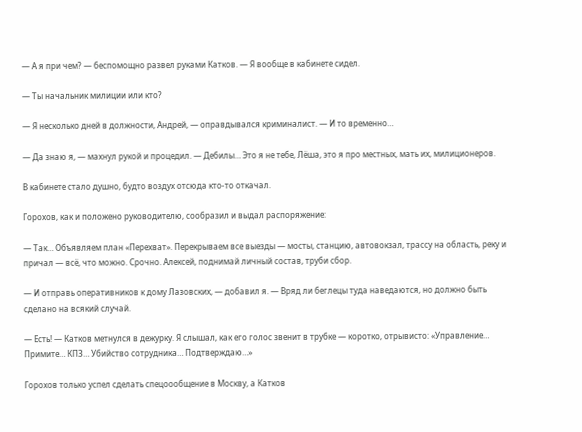— А я при чем? — беспомощно развел руками Катков. — Я вообще в кабинете сидел.

— Ты начальник милиции или кто?

— Я несколько дней в должности, Андрей, — оправдывался криминалист. — И то временно…

— Да знаю я, — махнул рукой и процедил. — Дебилы… Это я не тебе, Лёша, это я про местных, мать их, милиционеров.

В кабинете стало душно, будто воздух отсюда кто-то откачал.

Горохов, как и положено руководителю, сообразил и выдал распоряжение:

— Так… Объявляем план «Перехват». Перекрываем все выезды — мосты, станцию, автовокзал, трассу на область, реку и причал — всё, что можно. Срочно. Алексей, поднимай личный состав, труби сбор.

— И отправь оперативников к дому Лазовских, — добавил я. — Вряд ли беглецы туда наведаются, но должно быть сделано на всякий случай.

— Есть! — Катков метнулся в дежурку. Я слышал, как его голос звенит в трубке — коротко, отрывисто: «Управление… Примите… КПЗ… Убийство сотрудника… Подтверждаю…»

Горохов только успел сделать спецоообщение в Москву, а Катков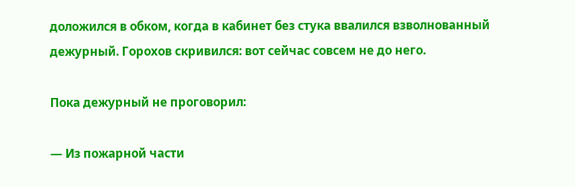доложился в обком, когда в кабинет без стука ввалился взволнованный дежурный. Горохов скривился: вот сейчас совсем не до него.

Пока дежурный не проговорил:

— Из пожарной части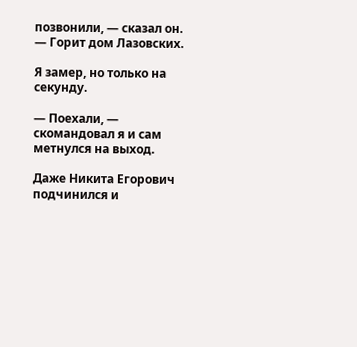позвонили, — сказал он. — Горит дом Лазовских.

Я замер, но только на секунду.

— Поехали, — скомандовал я и сам метнулся на выход.

Даже Никита Егорович подчинился и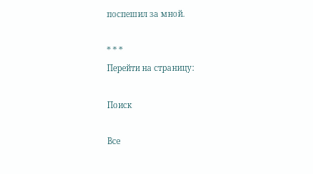поспешил за мной.

* * *
Перейти на страницу:

Поиск

Все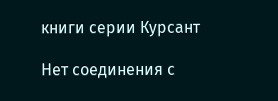книги серии Курсант

Нет соединения с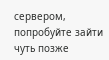сервером, попробуйте зайти чуть позже